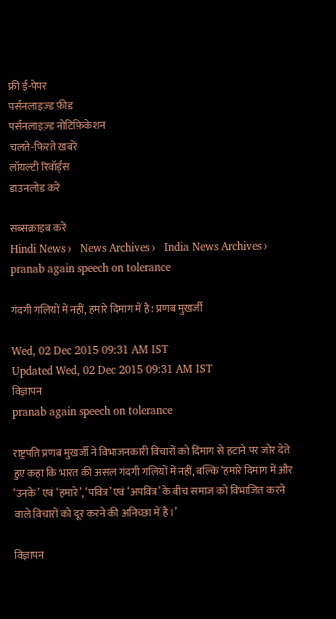फ्री ई-पेपर
पर्सनलाइज़्ड फ़ीड
पर्सनलाइज़्ड नोटिफ़िकेशन
चलते-फिरते ख़बरें
लॉयल्टी रिवॉर्ड्स
डाउनलोड करें

सब्सक्राइब करें
Hindi News ›   News Archives ›   India News Archives ›   pranab again speech on tolerance

गंदगी गलियों में नहीं, हमारे दिमाग में है: प्रणब मुखर्जी

Wed, 02 Dec 2015 09:31 AM IST
Updated Wed, 02 Dec 2015 09:31 AM IST
विज्ञापन
pranab again speech on tolerance

राष्ट्रपति प्रणब मुखर्जी ने विभाजनकारी विचारों को दिमाग से हटाने पर जोर देते हुए कहा कि भारत की असल गंदगी गलियों में नहीं, बल्कि ‘हमारे दिमाग में और ‘उनके’ एवं ‘हमारे’, ‘पवित्र’ एवं ‘अपवित्र’ के बीच समाज को विभाजित करने वाले विचारों को दूर करने की अनिच्छा में है।’

विज्ञापन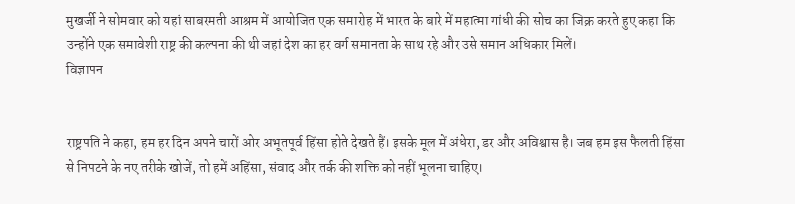मुखर्जी ने सोमवार को यहां साबरमती आश्रम में आयोजित एक समारोह में भारत के बारे में महात्मा गांधी की सोच का जिक्र करते हुए कहा कि उन्होंने एक समावेशी राष्ट्र की कल्पना की थी जहां देश का हर वर्ग समानता के साथ रहे और उसे समान अधिकार मिलें।
विज्ञापन


राष्ट्रपति ने कहा, हम हर दिन अपने चारों ओर अभूतपूर्व हिंसा होते देखते हैं। इसके मूल में अंधेरा, डर और अविश्वास है। जब हम इस फैलती हिंसा से निपटने के नए तरीके खोजें, तो हमें अहिंसा, संवाद और तर्क की शक्ति को नहीं भूलना चाहिए।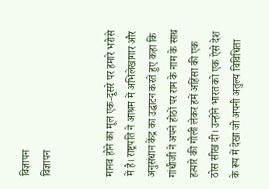विज्ञापन
विज्ञापन


मानव होने का मूल एक-दूसरे पर हमारे भरोसे में है। राष्ट्रपति ने आश्रम में अभिलेखागार और अनुसंधान केंद्र का उद्घाटन करते हुए कहा कि गांधीजी ने अपने होठों पर राम के नाम के साथ हत्यारे की गोली लेकर हमें अहिंसा की एक ठोस सीख दी। उन्होंने भारत को एक ऐसे देश के रूप में देखा जो अपनी अतुल्य विविधिता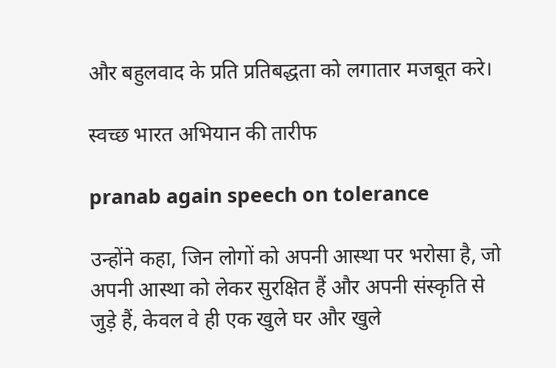और बहुलवाद के प्रति प्रतिबद्धता को लगातार मजबूत करे।

स्वच्छ भारत अभियान की तारीफ

pranab again speech on tolerance

उन्होंने कहा, जिन लोगों को अपनी आस्था पर भरोसा है, जो अपनी आस्था को लेकर सुरक्षित हैं और अपनी संस्कृति से जुड़े हैं, केवल वे ही एक खुले घर और खुले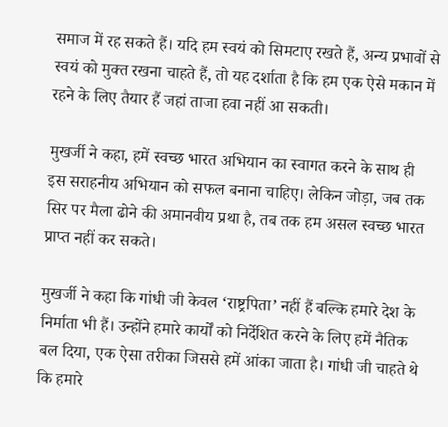समाज में रह सकते हैं। यदि हम स्वयं को सिमटाए रखते हैं, अन्य प्रभावों से स्वयं को मुक्त रखना चाहते हैं, तो यह दर्शाता है कि हम एक ऐसे मकान में रहने के लिए तैयार हैं जहां ताजा हवा नहीं आ सकती।

मुखर्जी ने कहा, हमें स्वच्छ भारत अभियान का स्वागत करने के साथ ही इस सराहनीय अभियान को सफल बनाना चाहिए। लेकिन जोड़ा, जब तक सिर पर मैला ढोने की अमानवीय प्रथा है, तब तक हम असल स्वच्छ भारत प्राप्त नहीं कर सकते।

मुखर्जी ने कहा कि गांधी जी केवल ‘राष्ट्रपिता’ नहीं हैं बल्कि हमारे देश के निर्माता भी हैं। उन्होंने हमारे कार्यों को निर्देशित करने के लिए हमें नैतिक बल दिया, एक ऐसा तरीका जिससे हमें आंका जाता है। गांधी जी चाहते थे कि हमारे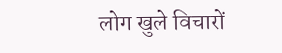लोग खुले विचारों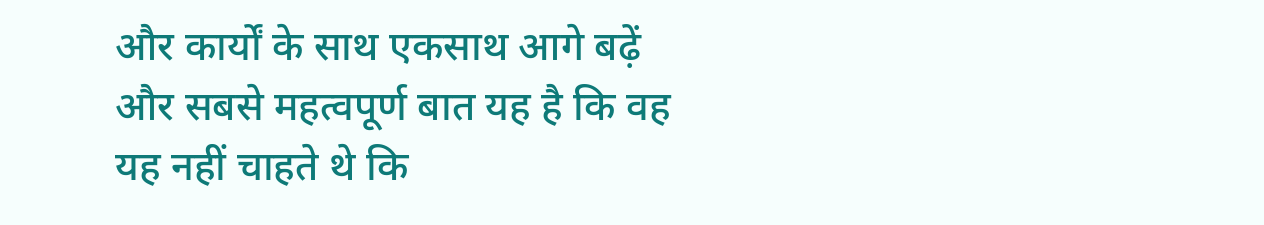और कार्यों के साथ एकसाथ आगे बढ़ें और सबसे महत्वपूर्ण बात यह है कि वह यह नहीं चाहते थे कि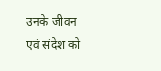उनके जीवन एवं संदेश को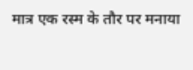मात्र एक रस्म के तौर पर मनाया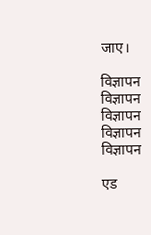जाए।

विज्ञापन
विज्ञापन
विज्ञापन
विज्ञापन
विज्ञापन

एड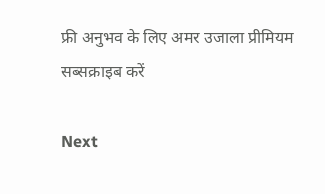फ्री अनुभव के लिए अमर उजाला प्रीमियम सब्सक्राइब करें

Next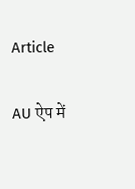Article

AU ऐप में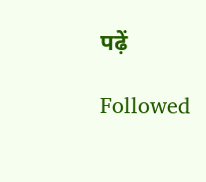पढ़ें

Followed